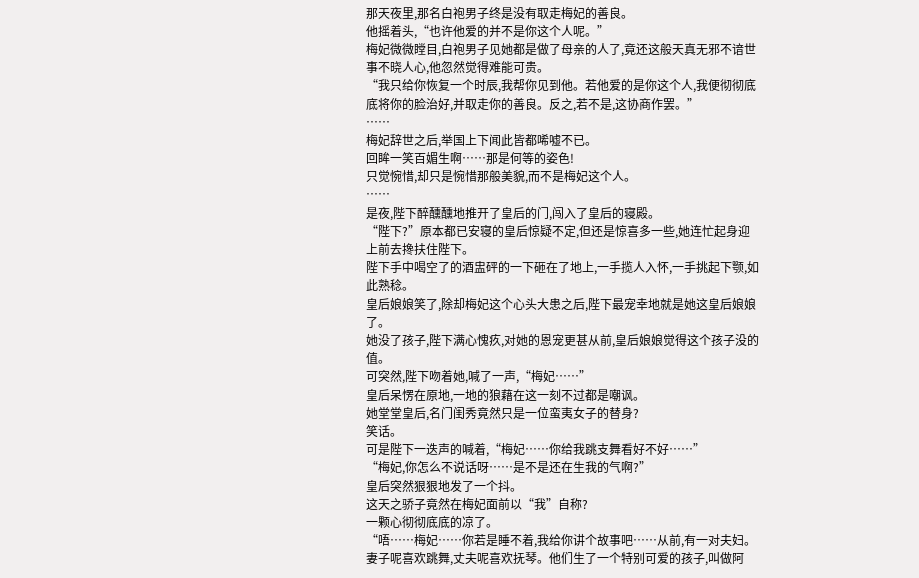那天夜里,那名白袍男子终是没有取走梅妃的善良。
他摇着头,“也许他爱的并不是你这个人呢。”
梅妃微微瞠目,白袍男子见她都是做了母亲的人了,竟还这般天真无邪不谙世事不晓人心,他忽然觉得难能可贵。
“我只给你恢复一个时辰,我帮你见到他。若他爱的是你这个人,我便彻彻底底将你的脸治好,并取走你的善良。反之,若不是,这协商作罢。”
……
梅妃辞世之后,举国上下闻此皆都唏嘘不已。
回眸一笑百媚生啊……那是何等的姿色!
只觉惋惜,却只是惋惜那般美貌,而不是梅妃这个人。
……
是夜,陛下醉醺醺地推开了皇后的门,闯入了皇后的寝殿。
“陛下?”原本都已安寝的皇后惊疑不定,但还是惊喜多一些,她连忙起身迎上前去搀扶住陛下。
陛下手中喝空了的酒盅砰的一下砸在了地上,一手揽人入怀,一手挑起下颚,如此熟稔。
皇后娘娘笑了,除却梅妃这个心头大患之后,陛下最宠幸地就是她这皇后娘娘了。
她没了孩子,陛下满心愧疚,对她的恩宠更甚从前,皇后娘娘觉得这个孩子没的值。
可突然,陛下吻着她,喊了一声,“梅妃……”
皇后呆愣在原地,一地的狼藉在这一刻不过都是嘲讽。
她堂堂皇后,名门闺秀竟然只是一位蛮夷女子的替身?
笑话。
可是陛下一迭声的喊着,“梅妃……你给我跳支舞看好不好……”
“梅妃,你怎么不说话呀……是不是还在生我的气啊?”
皇后突然狠狠地发了一个抖。
这天之骄子竟然在梅妃面前以“我”自称?
一颗心彻彻底底的凉了。
“唔……梅妃……你若是睡不着,我给你讲个故事吧……从前,有一对夫妇。妻子呢喜欢跳舞,丈夫呢喜欢抚琴。他们生了一个特别可爱的孩子,叫做阿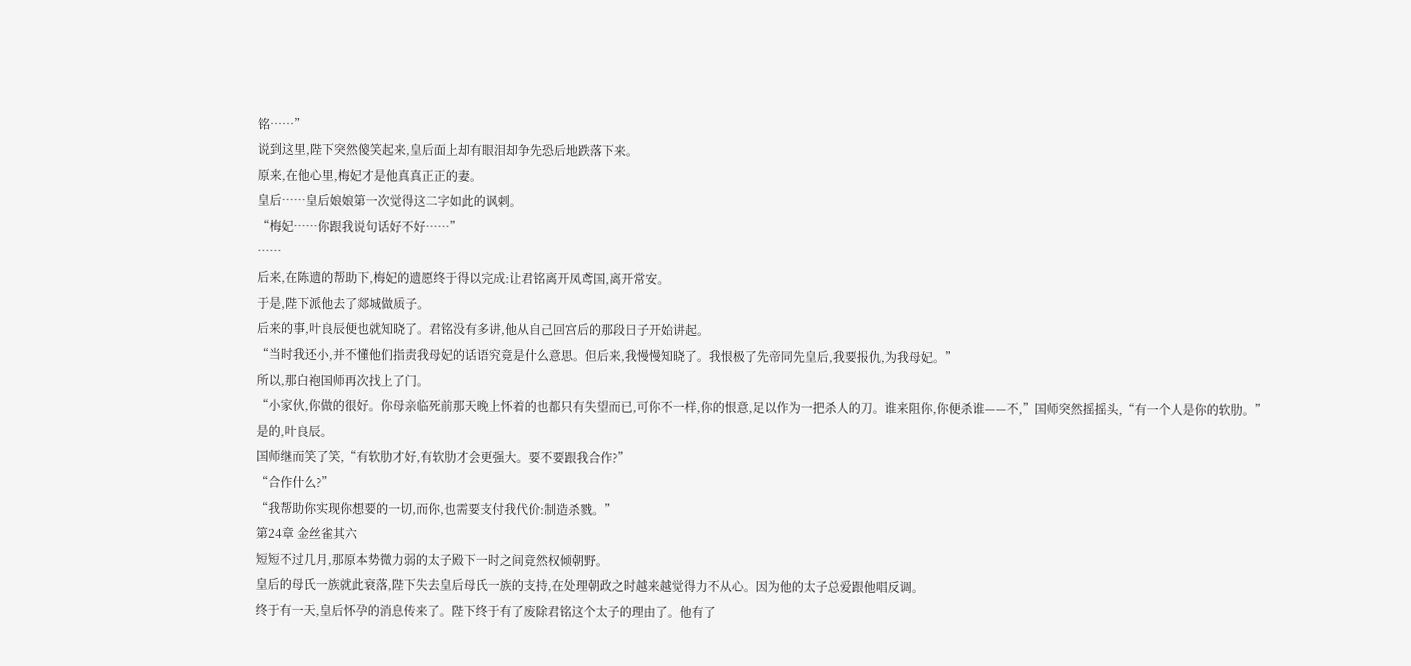铭……”
说到这里,陛下突然傻笑起来,皇后面上却有眼泪却争先恐后地跌落下来。
原来,在他心里,梅妃才是他真真正正的妻。
皇后……皇后娘娘第一次觉得这二字如此的讽刺。
“梅妃……你跟我说句话好不好……”
……
后来,在陈遗的帮助下,梅妃的遗愿终于得以完成:让君铭离开凤鸢国,离开常安。
于是,陛下派他去了郯城做质子。
后来的事,叶良辰便也就知晓了。君铭没有多讲,他从自己回宫后的那段日子开始讲起。
“当时我还小,并不懂他们指责我母妃的话语究竟是什么意思。但后来,我慢慢知晓了。我恨极了先帝同先皇后,我要报仇,为我母妃。”
所以,那白袍国师再次找上了门。
“小家伙,你做的很好。你母亲临死前那天晚上怀着的也都只有失望而已,可你不一样,你的恨意,足以作为一把杀人的刀。谁来阻你,你便杀谁——不,”国师突然摇摇头,“有一个人是你的软肋。”
是的,叶良辰。
国师继而笑了笑,“有软肋才好,有软肋才会更强大。要不要跟我合作?”
“合作什么?”
“我帮助你实现你想要的一切,而你,也需要支付我代价:制造杀戮。”
第24章 金丝雀其六
短短不过几月,那原本势微力弱的太子殿下一时之间竟然权倾朝野。
皇后的母氏一族就此衰落,陛下失去皇后母氏一族的支持,在处理朝政之时越来越觉得力不从心。因为他的太子总爱跟他唱反调。
终于有一天,皇后怀孕的消息传来了。陛下终于有了废除君铭这个太子的理由了。他有了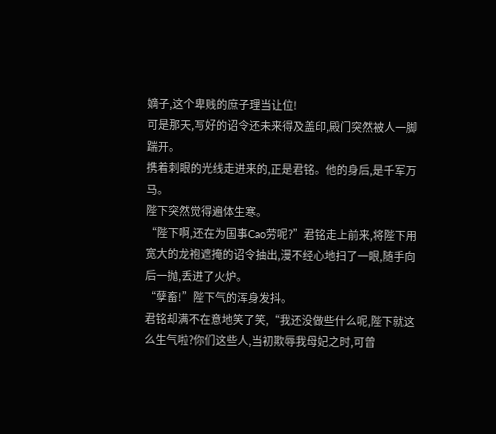嫡子,这个卑贱的庶子理当让位!
可是那天,写好的诏令还未来得及盖印,殿门突然被人一脚踹开。
携着刺眼的光线走进来的,正是君铭。他的身后,是千军万马。
陛下突然觉得遍体生寒。
“陛下啊,还在为国事Cao劳呢?”君铭走上前来,将陛下用宽大的龙袍遮掩的诏令抽出,漫不经心地扫了一眼,随手向后一抛,丢进了火炉。
“孽畜!”陛下气的浑身发抖。
君铭却满不在意地笑了笑,“我还没做些什么呢,陛下就这么生气啦?你们这些人,当初欺辱我母妃之时,可曾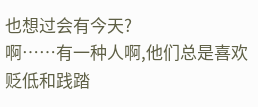也想过会有今天?
啊……有一种人啊,他们总是喜欢贬低和践踏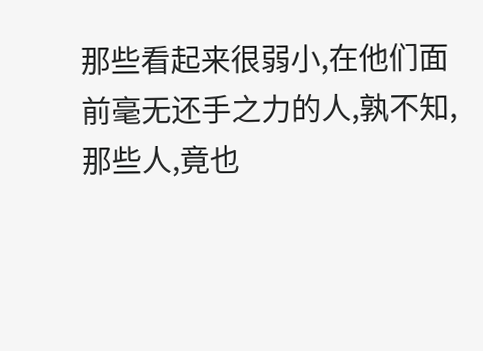那些看起来很弱小,在他们面前毫无还手之力的人,孰不知,那些人,竟也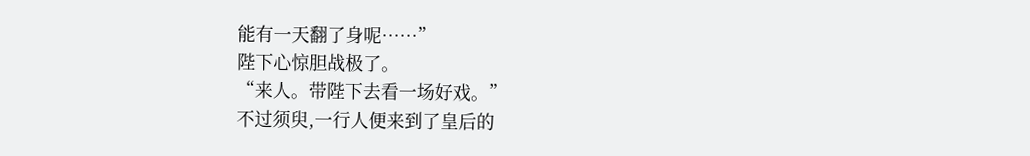能有一天翻了身呢……”
陛下心惊胆战极了。
“来人。带陛下去看一场好戏。”
不过须臾,一行人便来到了皇后的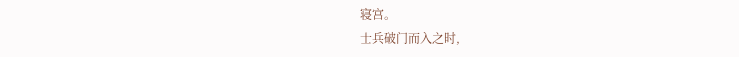寝宫。
士兵破门而入之时,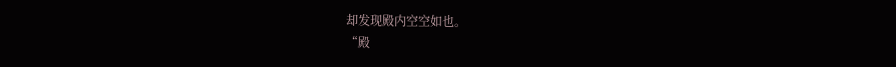却发现殿内空空如也。
“殿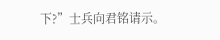下?”士兵向君铭请示。